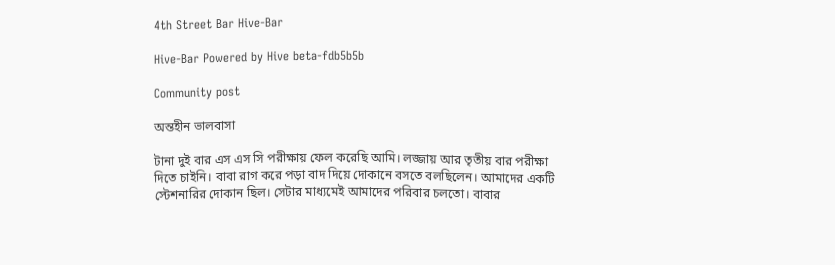4th Street Bar Hive-Bar

Hive-Bar Powered by Hive beta-fdb5b5b

Community post

অন্তহীন ভালবাসা

টানা দুই বার এস এস সি পরীক্ষায় ফেল করেছি আমি। লজ্জায় আর তৃতীয় বার পরীক্ষা দিতে চাইনি। বাবা রাগ করে পড়া বাদ দিয়ে দোকানে বসতে বলছিলেন। আমাদের একটি স্টেশনারির দোকান ছিল। সেটার মাধ্যমেই আমাদের পরিবার চলতো। বাবার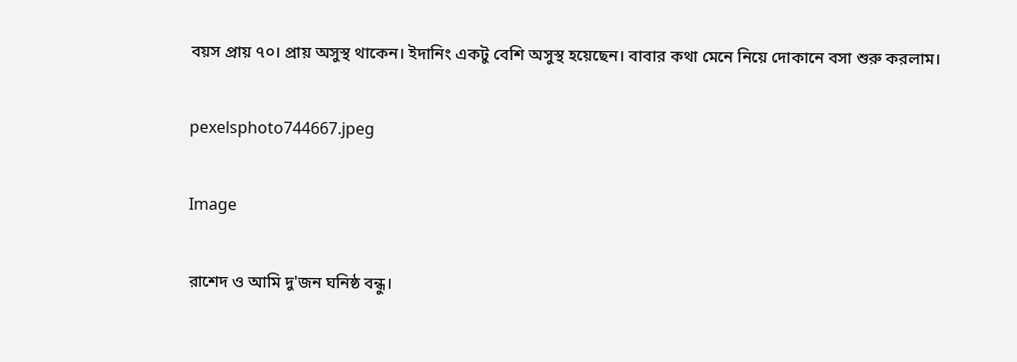বয়স প্রায় ৭০। প্রায় অসুস্থ থাকেন। ইদানিং একটু বেশি অসুস্থ হয়েছেন। বাবার কথা মেনে নিয়ে দোকানে বসা শুরু করলাম।

pexelsphoto744667.jpeg

Image

রাশেদ ও আমি দু'জন ঘনিষ্ঠ বন্ধু।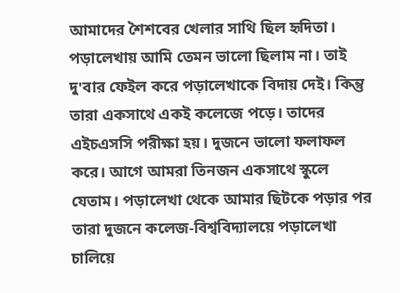আমাদের শৈশবের খেলার সাথি ছিল হৃদিতা। পড়ালেখায় আমি তেমন ভালো ছিলাম না। তাই দু'বার ফেইল করে পড়ালেখাকে বিদায় দেই। কিন্তু তারা একসাথে একই কলেজে পড়ে। তাদের এইচএসসি পরীক্ষা হয়। দুজনে ভালো ফলাফল করে। আগে আমরা তিনজন একসাথে স্কুলে যেতাম। পড়ালেখা থেকে আমার ছিটকে পড়ার পর তারা দুজনে কলেজ-বিশ্ববিদ্যালয়ে পড়ালেখা চালিয়ে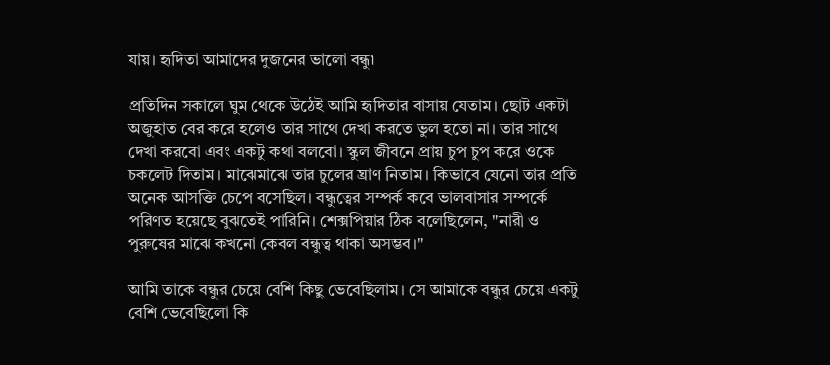যায়। হৃদিতা আমাদের দুজনের ভালো বন্ধু৷

প্রতিদিন সকালে ঘুম থেকে উঠেই আমি হৃদিতার বাসায় যেতাম। ছোট একটা অজুহাত বের করে হলেও তার সাথে দেখা করতে ভুল হতো না। তার সাথে দেখা করবো এবং একটু কথা বলবো। স্কুল জীবনে প্রায় চুপ চুপ করে ওকে চকলেট দিতাম। মাঝেমাঝে তার চুলের ঘ্রাণ নিতাম। কিভাবে যেনো তার প্রতি অনেক আসক্তি চেপে বসেছিল। বন্ধুত্বের সম্পর্ক কবে ভালবাসার সম্পর্কে পরিণত হয়েছে বুঝতেই পারিনি। শেক্সপিয়ার ঠিক বলেছিলেন, "নারী ও পুরুষের মাঝে কখনো কেবল বন্ধুত্ব থাকা অসম্ভব।"

আমি তাকে বন্ধুর চেয়ে বেশি কিছু ভেবেছিলাম। সে আমাকে বন্ধুর চেয়ে একটু বেশি ভেবেছিলো কি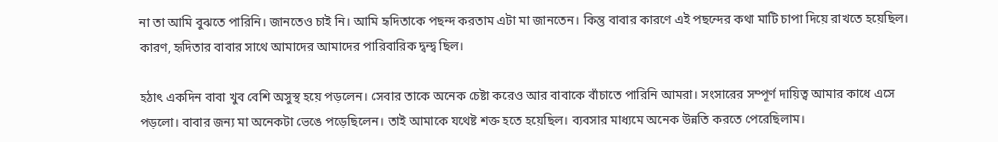না তা আমি বুঝতে পারিনি। জানতেও চাই নি। আমি হৃদিতাকে পছন্দ করতাম এটা মা জানতেন। কিন্তু বাবার কারণে এই পছন্দের কথা মাটি চাপা দিয়ে রাখতে হয়েছিল। কারণ, হৃদিতার বাবার সাথে আমাদের আমাদের পারিবারিক দ্বন্দ্ব ছিল।

হঠাৎ একদিন বাবা খুব বেশি অসুস্থ হয়ে পড়লেন। সেবার তাকে অনেক চেষ্টা করেও আর বাবাকে বাঁচাতে পারিনি আমরা। সংসারের সম্পূর্ণ দায়িত্ব আমার কাধে এসে পড়লো। বাবার জন্য মা অনেকটা ভেঙে পড়েছিলেন। তাই আমাকে যথেষ্ট শক্ত হতে হয়েছিল। ব্যবসার মাধ্যমে অনেক উন্নতি করতে পেরেছিলাম।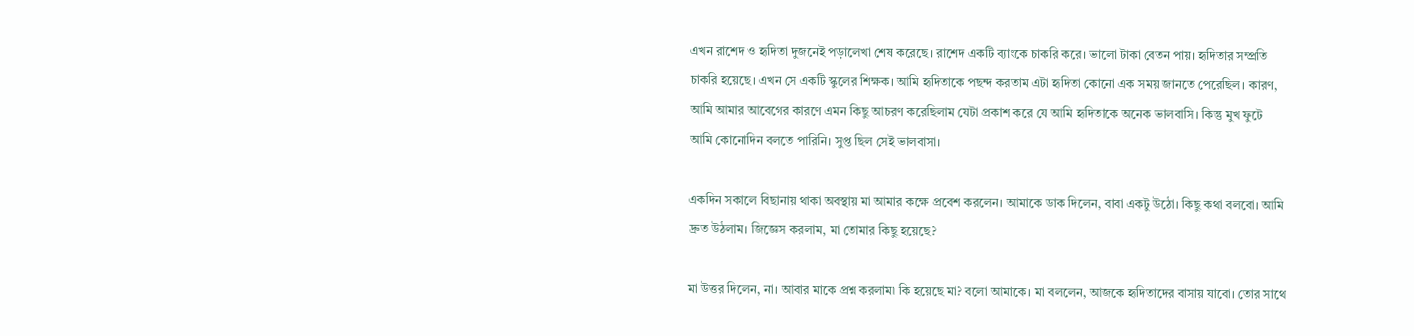এখন রাশেদ ও হৃদিতা দুজনেই পড়ালেখা শেষ করেছে। রাশেদ একটি ব্যাংকে চাকরি করে। ভালো টাকা বেতন পায়। হৃদিতার সম্প্রতি চাকরি হয়েছে। এখন সে একটি স্কুলের শিক্ষক। আমি হৃদিতাকে পছন্দ করতাম এটা হৃদিতা কোনো এক সময় জানতে পেরেছিল। কারণ, আমি আমার আবেগের কারণে এমন কিছু আচরণ করেছিলাম যেটা প্রকাশ করে যে আমি হৃদিতাকে অনেক ভালবাসি। কিন্তু মুখ ফুটে আমি কোনোদিন বলতে পারিনি। সুপ্ত ছিল সেই ভালবাসা।

একদিন সকালে বিছানায় থাকা অবস্থায় মা আমার কক্ষে প্রবেশ করলেন। আমাকে ডাক দিলেন, বাবা একটু উঠো। কিছু কথা বলবো। আমি দ্রুত উঠলাম। জিজ্ঞেস করলাম, মা তোমার কিছু হয়েছে?

মা উত্তর দিলেন, না। আবার মাকে প্রশ্ন করলাম৷ কি হয়েছে মা? বলো আমাকে। মা বললেন, আজকে হৃদিতাদের বাসায় যাবো। তোর সাথে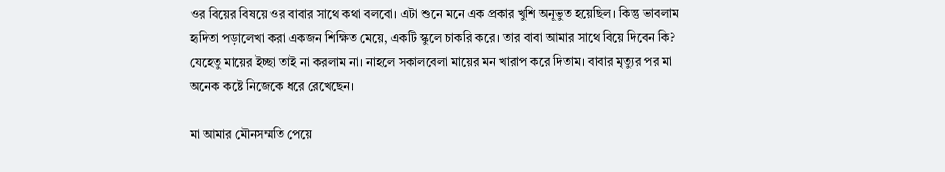ওর বিয়ের বিষয়ে ওর বাবার সাথে কথা বলবো। এটা শুনে মনে এক প্রকার খুশি অনূভুত হয়েছিল। কিন্তু ভাবলাম হৃদিতা পড়ালেখা করা একজন শিক্ষিত মেয়ে, একটি স্কুলে চাকরি করে। তার বাবা আমার সাথে বিয়ে দিবেন কি? যেহেতু মায়ের ইচ্ছা তাই না করলাম না। নাহলে সকালবেলা মায়ের মন খারাপ করে দিতাম। বাবার মৃত্যুর পর মা অনেক কষ্টে নিজেকে ধরে রেখেছেন।

মা আমার মৌনসম্মতি পেয়ে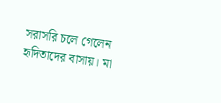সরাসরি চলে গেলেন হৃদিতাদের বাসায়। মা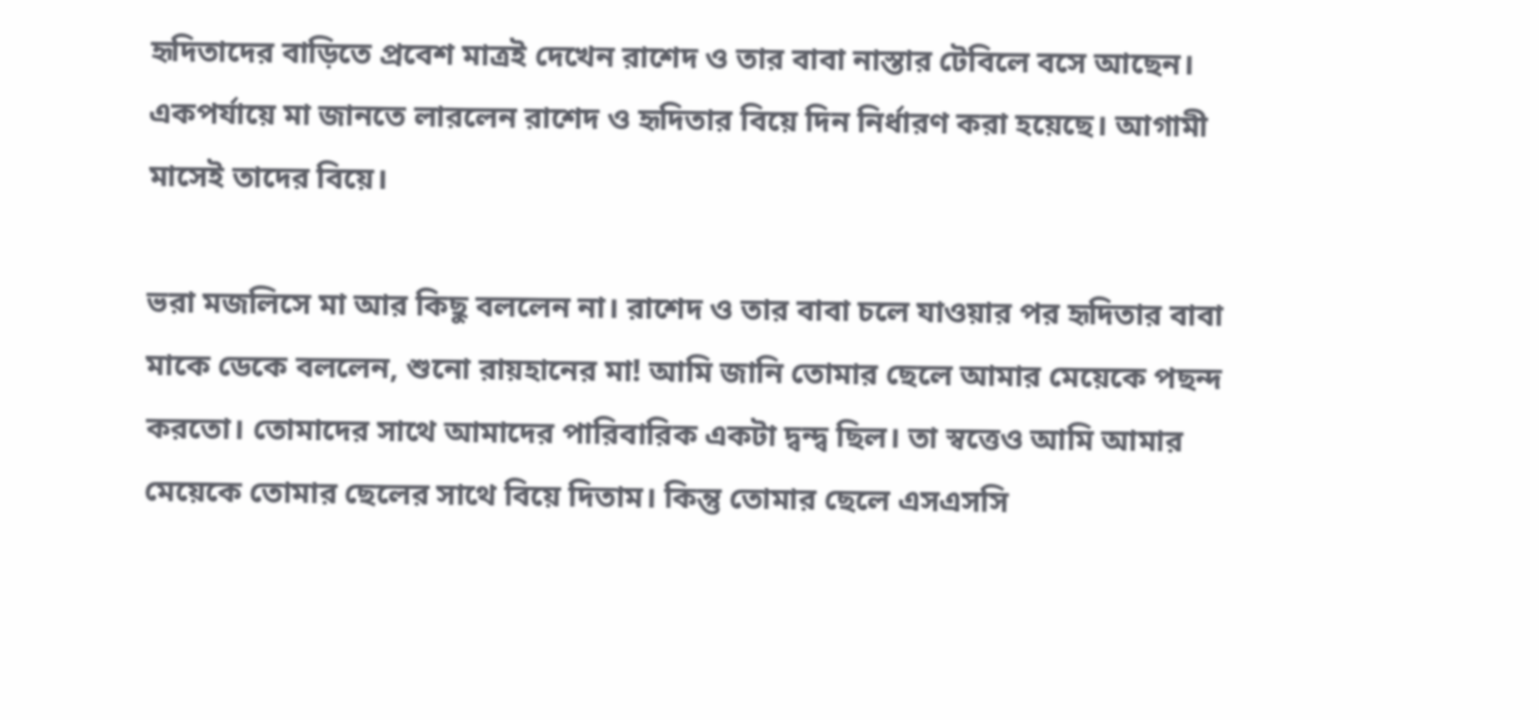হৃদিতাদের বাড়িতে প্রবেশ মাত্রই দেখেন রাশেদ ও তার বাবা নাস্তার টেবিলে বসে আছেন। একপর্যায়ে মা জানতে লারলেন রাশেদ ও হৃদিতার বিয়ে দিন নির্ধারণ করা হয়েছে। আগামী মাসেই তাদের বিয়ে।

ভরা মজলিসে মা আর কিছু বললেন না। রাশেদ ও তার বাবা চলে যাওয়ার পর হৃদিতার বাবা মাকে ডেকে বললেন, শুনো রায়হানের মা! আমি জানি তোমার ছেলে আমার মেয়েকে পছন্দ করতো। তোমাদের সাথে আমাদের পারিবারিক একটা দ্বন্দ্ব ছিল। তা স্বত্তেও আমি আমার মেয়েকে তোমার ছেলের সাথে বিয়ে দিতাম। কিন্তু তোমার ছেলে এসএসসি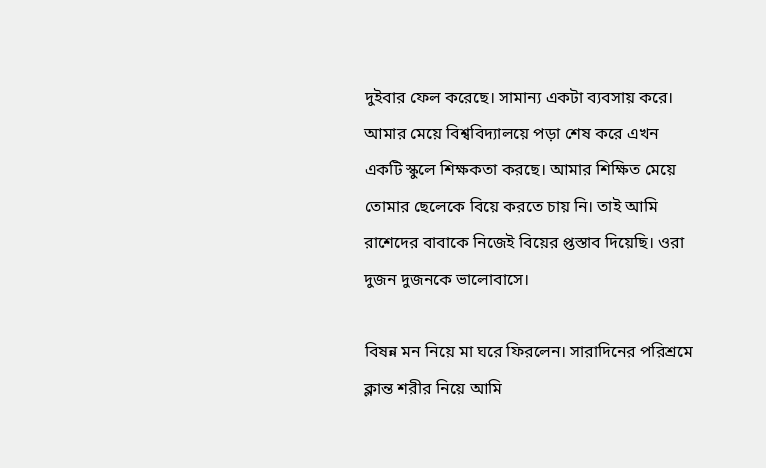দুইবার ফেল করেছে। সামান্য একটা ব্যবসায় করে। আমার মেয়ে বিশ্ববিদ্যালয়ে পড়া শেষ করে এখন একটি স্কুলে শিক্ষকতা করছে। আমার শিক্ষিত মেয়ে তোমার ছেলেকে বিয়ে করতে চায় নি। তাই আমি রাশেদের বাবাকে নিজেই বিয়ের প্তস্তাব দিয়েছি। ওরা দুজন দুজনকে ভালোবাসে।

বিষন্ন মন নিয়ে মা ঘরে ফিরলেন। সারাদিনের পরিশ্রমে ক্লান্ত শরীর নিয়ে আমি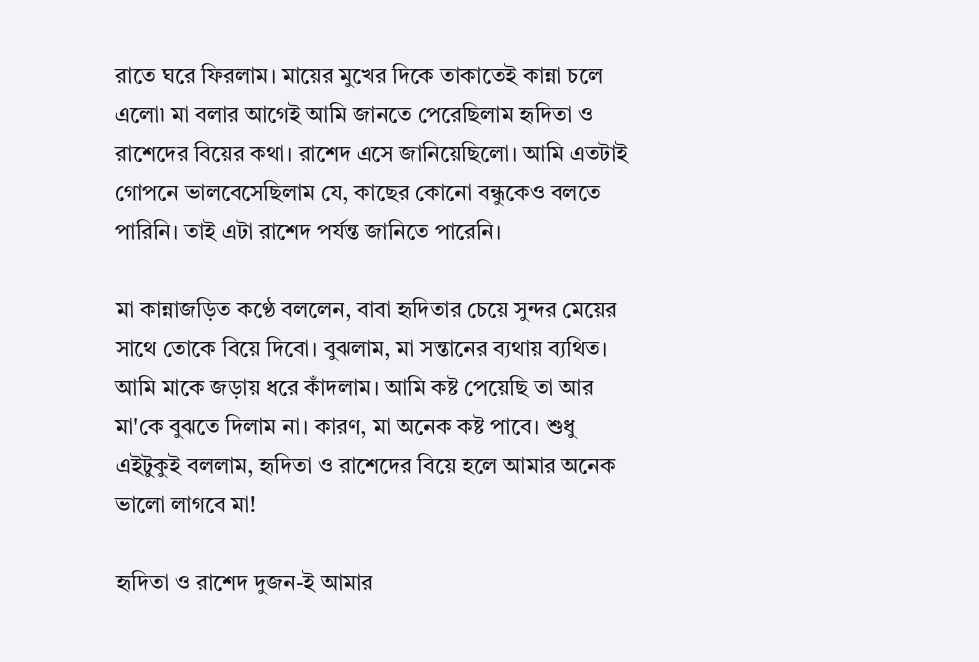রাতে ঘরে ফিরলাম। মায়ের মুখের দিকে তাকাতেই কান্না চলে এলো৷ মা বলার আগেই আমি জানতে পেরেছিলাম হৃদিতা ও রাশেদের বিয়ের কথা। রাশেদ এসে জানিয়েছিলো। আমি এতটাই গোপনে ভালবেসেছিলাম যে, কাছের কোনো বন্ধুকেও বলতে পারিনি। তাই এটা রাশেদ পর্যন্ত জানিতে পারেনি।

মা কান্নাজড়িত কণ্ঠে বললেন, বাবা হৃদিতার চেয়ে সুন্দর মেয়ের সাথে তোকে বিয়ে দিবো। বুঝলাম, মা সন্তানের ব্যথায় ব্যথিত। আমি মাকে জড়ায় ধরে কাঁদলাম। আমি কষ্ট পেয়েছি তা আর মা'কে বুঝতে দিলাম না। কারণ, মা অনেক কষ্ট পাবে। শুধু এইটুকুই বললাম, হৃদিতা ও রাশেদের বিয়ে হলে আমার অনেক ভালো লাগবে মা!

হৃদিতা ও রাশেদ দুজন-ই আমার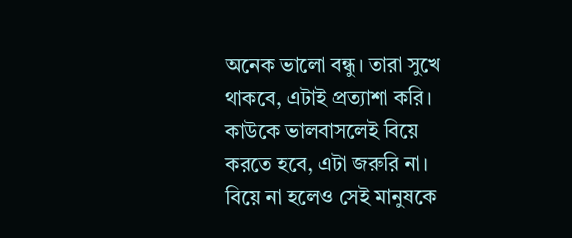অনেক ভালো বন্ধু। তারা সুখে থাকবে, এটাই প্রত্যাশা করি। কাউকে ভালবাসলেই বিয়ে করতে হবে, এটা জরুরি না। বিয়ে না হলেও সেই মানুষকে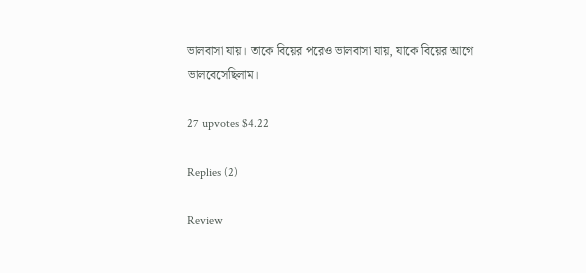ভালবাসা যায়। তাকে বিয়ের পরেও ভালবাসা যায়, যাকে বিয়ের আগে ভালবেসেছিলাম।

27 upvotes $4.22

Replies (2)

Review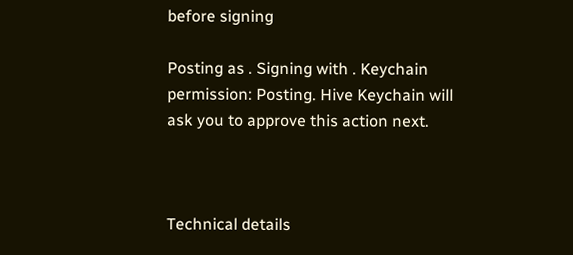before signing

Posting as . Signing with . Keychain permission: Posting. Hive Keychain will ask you to approve this action next.



Technical details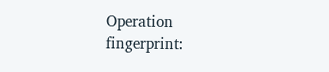Operation fingerprint: